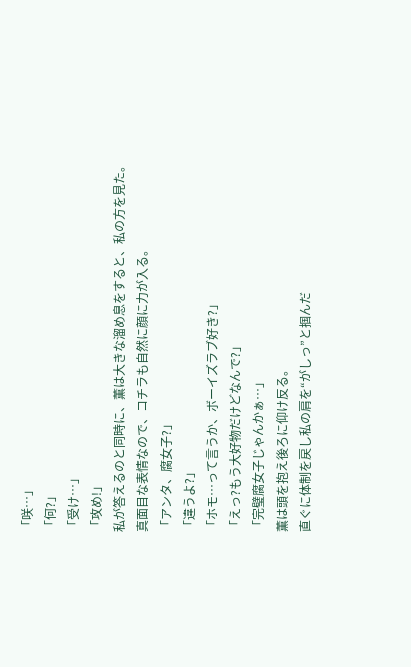「咲…」
「何?」
「受け…」
「攻め!」
私が答えるのと同時に、薫は大きな溜め息をすると、私の方を見た。
真面目な表情なので、コチラも自然に顔に力が入る。
「アンタ、腐女子?」
「違うよ?」
「ホモ…って言うか、ボーイズラブ好き?」
「えっ?もう大好物だけどなんで?」
「完璧腐女子じゃんかぁ…」
薫は頭を抱え後ろに仰け反る。
直ぐに体制を戻し私の肩を“がしっ”と掴んだ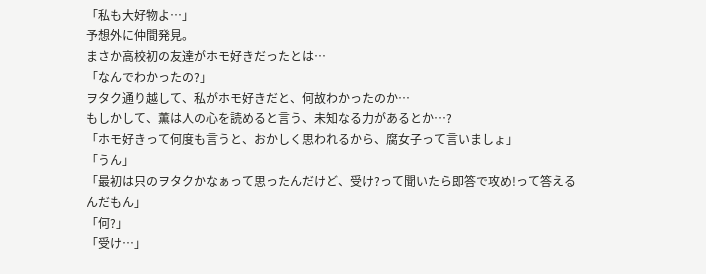「私も大好物よ…」
予想外に仲間発見。
まさか高校初の友達がホモ好きだったとは…
「なんでわかったの?」
ヲタク通り越して、私がホモ好きだと、何故わかったのか…
もしかして、薫は人の心を読めると言う、未知なる力があるとか…?
「ホモ好きって何度も言うと、おかしく思われるから、腐女子って言いましょ」
「うん」
「最初は只のヲタクかなぁって思ったんだけど、受け?って聞いたら即答で攻め!って答えるんだもん」
「何?」
「受け…」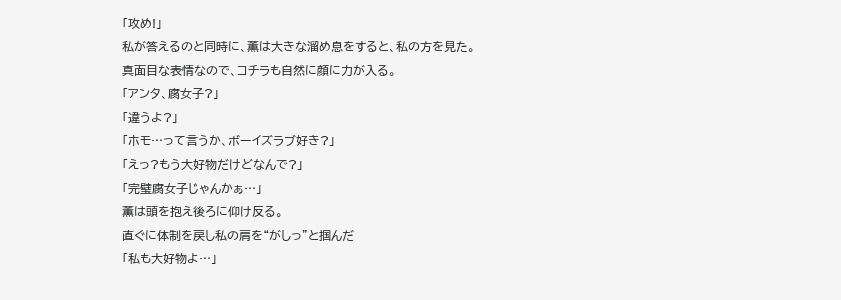「攻め!」
私が答えるのと同時に、薫は大きな溜め息をすると、私の方を見た。
真面目な表情なので、コチラも自然に顔に力が入る。
「アンタ、腐女子?」
「違うよ?」
「ホモ…って言うか、ボーイズラブ好き?」
「えっ?もう大好物だけどなんで?」
「完璧腐女子じゃんかぁ…」
薫は頭を抱え後ろに仰け反る。
直ぐに体制を戻し私の肩を“がしっ”と掴んだ
「私も大好物よ…」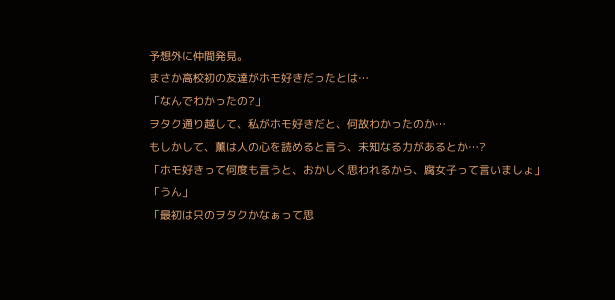予想外に仲間発見。
まさか高校初の友達がホモ好きだったとは…
「なんでわかったの?」
ヲタク通り越して、私がホモ好きだと、何故わかったのか…
もしかして、薫は人の心を読めると言う、未知なる力があるとか…?
「ホモ好きって何度も言うと、おかしく思われるから、腐女子って言いましょ」
「うん」
「最初は只のヲタクかなぁって思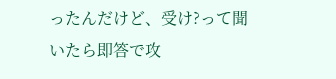ったんだけど、受け?って聞いたら即答で攻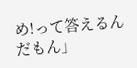め!って答えるんだもん」